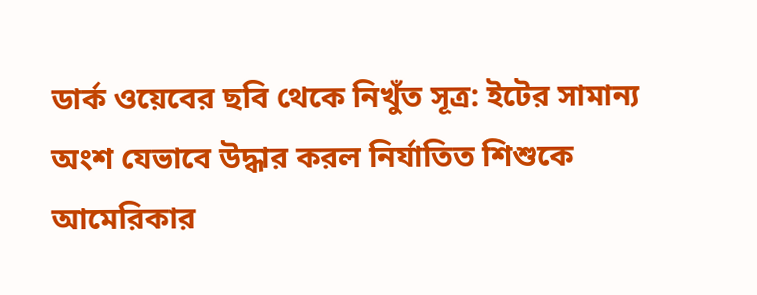ডার্ক ওয়েবের ছবি থেকে নিখুঁত সূত্র: ইটের সামান্য অংশ যেভাবে উদ্ধার করল নির্যাতিত শিশুকে
আমেরিকার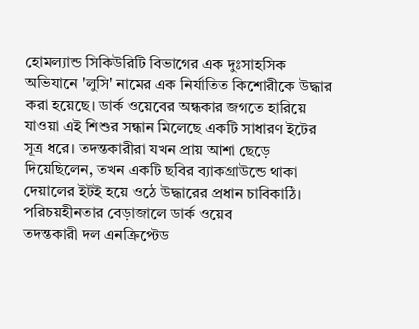হোমল্যান্ড সিকিউরিটি বিভাগের এক দুঃসাহসিক অভিযানে 'লুসি' নামের এক নির্যাতিত কিশোরীকে উদ্ধার করা হয়েছে। ডার্ক ওয়েবের অন্ধকার জগতে হারিয়ে যাওয়া এই শিশুর সন্ধান মিলেছে একটি সাধারণ ইটের সূত্র ধরে। তদন্তকারীরা যখন প্রায় আশা ছেড়ে দিয়েছিলেন, তখন একটি ছবির ব্যাকগ্রাউন্ডে থাকা দেয়ালের ইটই হয়ে ওঠে উদ্ধারের প্রধান চাবিকাঠি।
পরিচয়হীনতার বেড়াজালে ডার্ক ওয়েব
তদন্তকারী দল এনক্রিপ্টেড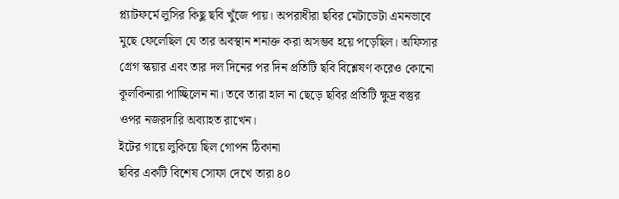প্ল্যাটফর্মে লুসির কিছু ছবি খুঁজে পায়। অপরাধীরা ছবির মেটাডেটা এমনভাবে মুছে ফেলেছিল যে তার অবস্থান শনাক্ত করা অসম্ভব হয়ে পড়েছিল। অফিসার গ্রেগ স্কয়ার এবং তার দল দিনের পর দিন প্রতিটি ছবি বিশ্লেষণ করেও কোনো কূলকিনারা পাচ্ছিলেন না। তবে তারা হাল না ছেড়ে ছবির প্রতিটি ক্ষুদ্র বস্তুর ওপর নজরদারি অব্যাহত রাখেন।
ইটের গায়ে লুকিয়ে ছিল গোপন ঠিকানা
ছবির একটি বিশেষ সোফা দেখে তারা ৪০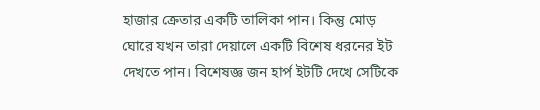হাজার ক্রেতার একটি তালিকা পান। কিন্তু মোড় ঘোরে যখন তারা দেয়ালে একটি বিশেষ ধরনের ইট দেখতে পান। বিশেষজ্ঞ জন হার্প ইটটি দেখে সেটিকে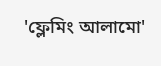'ফ্লেমিং আলামো'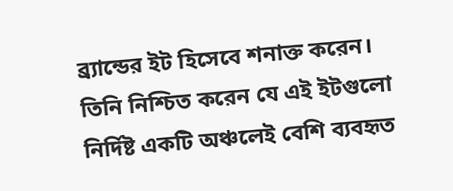ব্র্যান্ডের ইট হিসেবে শনাক্ত করেন। তিনি নিশ্চিত করেন যে এই ইটগুলো নির্দিষ্ট একটি অঞ্চলেই বেশি ব্যবহৃত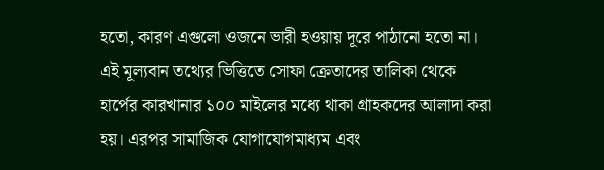হতো, কারণ এগুলো ওজনে ভারী হওয়ায় দূরে পাঠানো হতো না।
এই মূল্যবান তথ্যের ভিত্তিতে সোফা ক্রেতাদের তালিকা থেকে হার্পের কারখানার ১০০ মাইলের মধ্যে থাকা গ্রাহকদের আলাদা করা হয়। এরপর সামাজিক যোগাযোগমাধ্যম এবং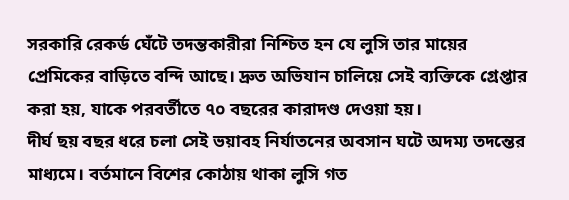সরকারি রেকর্ড ঘেঁটে তদন্তকারীরা নিশ্চিত হন যে লুসি তার মায়ের প্রেমিকের বাড়িতে বন্দি আছে। দ্রুত অভিযান চালিয়ে সেই ব্যক্তিকে গ্রেপ্তার করা হয়, যাকে পরবর্তীতে ৭০ বছরের কারাদণ্ড দেওয়া হয়।
দীর্ঘ ছয় বছর ধরে চলা সেই ভয়াবহ নির্যাতনের অবসান ঘটে অদম্য তদন্তের মাধ্যমে। বর্তমানে বিশের কোঠায় থাকা লুসি গত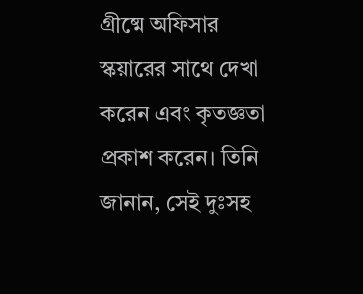গ্রীষ্মে অফিসার স্কয়ারের সাথে দেখা করেন এবং কৃতজ্ঞতা প্রকাশ করেন। তিনি জানান, সেই দুঃসহ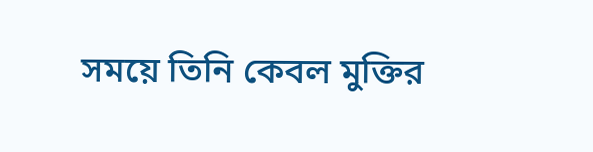সময়ে তিনি কেবল মুক্তির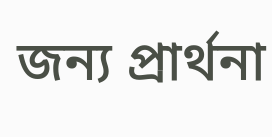জন্য প্রার্থনা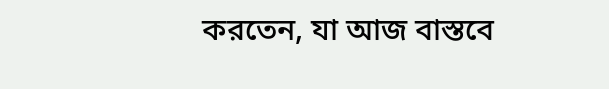করতেন, যা আজ বাস্তবে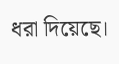ধরা দিয়েছে।